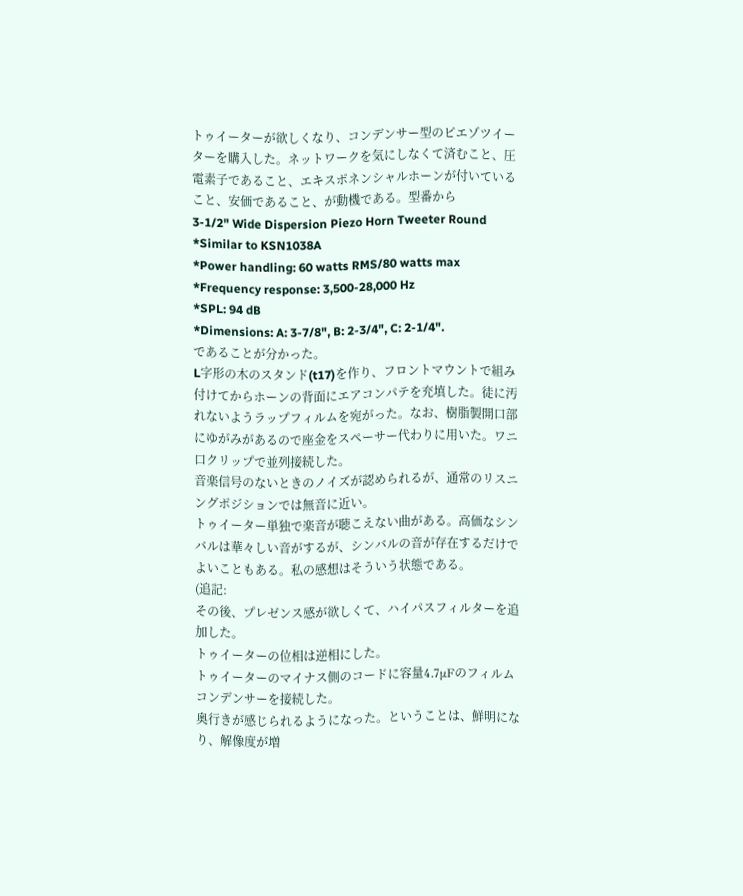トゥイーターが欲しくなり、コンデンサー型のピエゾツイーターを購入した。ネットワークを気にしなくて済むこと、圧電素子であること、エキスポネンシャルホーンが付いていること、安価であること、が動機である。型番から
3-1/2" Wide Dispersion Piezo Horn Tweeter Round
*Similar to KSN1038A
*Power handling: 60 watts RMS/80 watts max
*Frequency response: 3,500-28,000 Hz
*SPL: 94 dB
*Dimensions: A: 3-7/8", B: 2-3/4", C: 2-1/4".
であることが分かった。
L字形の木のスタンド(t17)を作り、フロントマウントで組み付けてからホーンの背面にエアコンパテを充填した。徒に汚れないようラップフィルムを宛がった。なお、樹脂製開口部にゆがみがあるので座金をスペーサー代わりに用いた。ワニ口クリップで並列接続した。
音楽信号のないときのノイズが認められるが、通常のリスニングポジションでは無音に近い。
トゥイーター単独で楽音が聴こえない曲がある。高価なシンバルは華々しい音がするが、シンバルの音が存在するだけでよいこともある。私の感想はそういう状態である。
(追記:
その後、プレゼンス感が欲しくて、ハイパスフィルターを追加した。
トゥイーターの位相は逆相にした。
トゥイーターのマイナス側のコードに容量4.7μFのフィルムコンデンサーを接続した。
奥行きが感じられるようになった。ということは、鮮明になり、解像度が増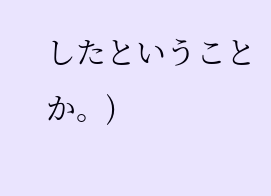したということか。)